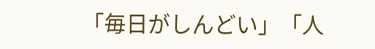「毎日がしんどい」「人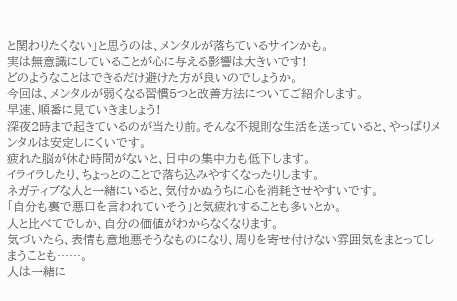と関わりたくない」と思うのは、メンタルが落ちているサインかも。
実は無意識にしていることが心に与える影響は大きいです!
どのようなことはできるだけ避けた方が良いのでしょうか。
今回は、メンタルが弱くなる習慣5つと改善方法についてご紹介します。
早速、順番に見ていきましょう!
深夜2時まで起きているのが当たり前。そんな不規則な生活を送っていると、やっぱりメンタルは安定しにくいです。
疲れた脳が休む時間がないと、日中の集中力も低下します。
イライラしたり、ちょっとのことで落ち込みやすくなったりします。
ネガティブな人と一緒にいると、気付かぬうちに心を消耗させやすいです。
「自分も裏で悪口を言われていそう」と気疲れすることも多いとか。
人と比べてでしか、自分の価値がわからなくなります。
気づいたら、表情も意地悪そうなものになり、周りを寄せ付けない雰囲気をまとってしまうことも……。
人は一緒に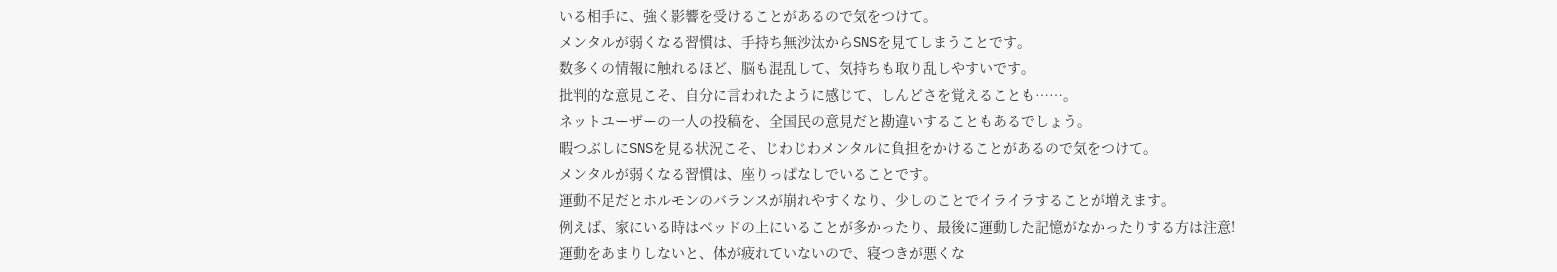いる相手に、強く影響を受けることがあるので気をつけて。
メンタルが弱くなる習慣は、手持ち無沙汰からSNSを見てしまうことです。
数多くの情報に触れるほど、脳も混乱して、気持ちも取り乱しやすいです。
批判的な意見こそ、自分に言われたように感じて、しんどさを覚えることも……。
ネットユーザーの一人の投稿を、全国民の意見だと勘違いすることもあるでしょう。
暇つぶしにSNSを見る状況こそ、じわじわメンタルに負担をかけることがあるので気をつけて。
メンタルが弱くなる習慣は、座りっぱなしでいることです。
運動不足だとホルモンのバランスが崩れやすくなり、少しのことでイライラすることが増えます。
例えば、家にいる時はベッドの上にいることが多かったり、最後に運動した記憶がなかったりする方は注意!
運動をあまりしないと、体が疲れていないので、寝つきが悪くな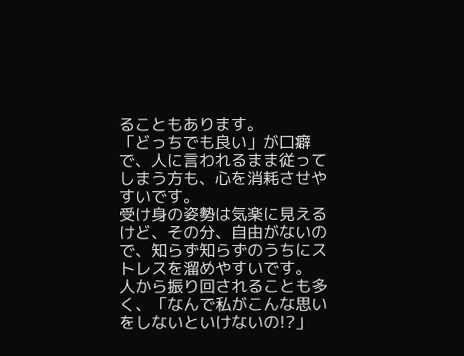ることもあります。
「どっちでも良い」が口癖で、人に言われるまま従ってしまう方も、心を消耗させやすいです。
受け身の姿勢は気楽に見えるけど、その分、自由がないので、知らず知らずのうちにストレスを溜めやすいです。
人から振り回されることも多く、「なんで私がこんな思いをしないといけないの!?」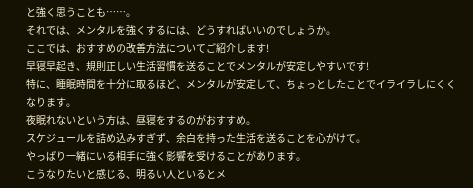と強く思うことも……。
それでは、メンタルを強くするには、どうすればいいのでしょうか。
ここでは、おすすめの改善方法についてご紹介します!
早寝早起き、規則正しい生活習慣を送ることでメンタルが安定しやすいです!
特に、睡眠時間を十分に取るほど、メンタルが安定して、ちょっとしたことでイライラしにくくなります。
夜眠れないという方は、昼寝をするのがおすすめ。
スケジュールを詰め込みすぎず、余白を持った生活を送ることを心がけて。
やっぱり一緒にいる相手に強く影響を受けることがあります。
こうなりたいと感じる、明るい人といるとメ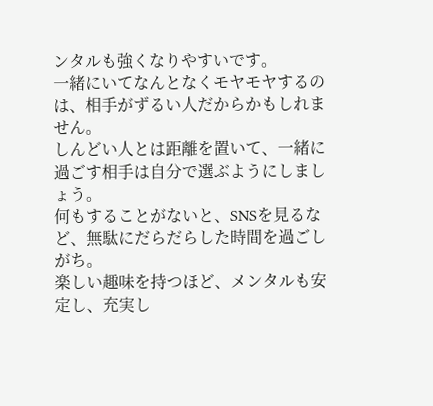ンタルも強くなりやすいです。
一緒にいてなんとなくモヤモヤするのは、相手がずるい人だからかもしれません。
しんどい人とは距離を置いて、一緒に過ごす相手は自分で選ぶようにしましょう。
何もすることがないと、SNSを見るなど、無駄にだらだらした時間を過ごしがち。
楽しい趣味を持つほど、メンタルも安定し、充実し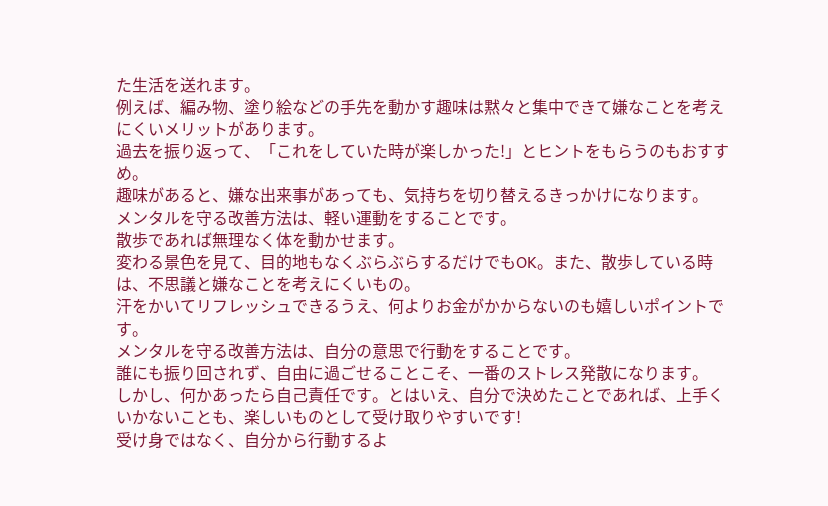た生活を送れます。
例えば、編み物、塗り絵などの手先を動かす趣味は黙々と集中できて嫌なことを考えにくいメリットがあります。
過去を振り返って、「これをしていた時が楽しかった!」とヒントをもらうのもおすすめ。
趣味があると、嫌な出来事があっても、気持ちを切り替えるきっかけになります。
メンタルを守る改善方法は、軽い運動をすることです。
散歩であれば無理なく体を動かせます。
変わる景色を見て、目的地もなくぶらぶらするだけでもOK。また、散歩している時は、不思議と嫌なことを考えにくいもの。
汗をかいてリフレッシュできるうえ、何よりお金がかからないのも嬉しいポイントです。
メンタルを守る改善方法は、自分の意思で行動をすることです。
誰にも振り回されず、自由に過ごせることこそ、一番のストレス発散になります。
しかし、何かあったら自己責任です。とはいえ、自分で決めたことであれば、上手くいかないことも、楽しいものとして受け取りやすいです!
受け身ではなく、自分から行動するよ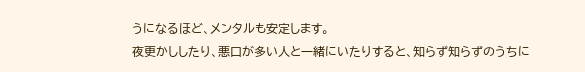うになるほど、メンタルも安定します。
夜更かししたり、悪口が多い人と一緒にいたりすると、知らず知らずのうちに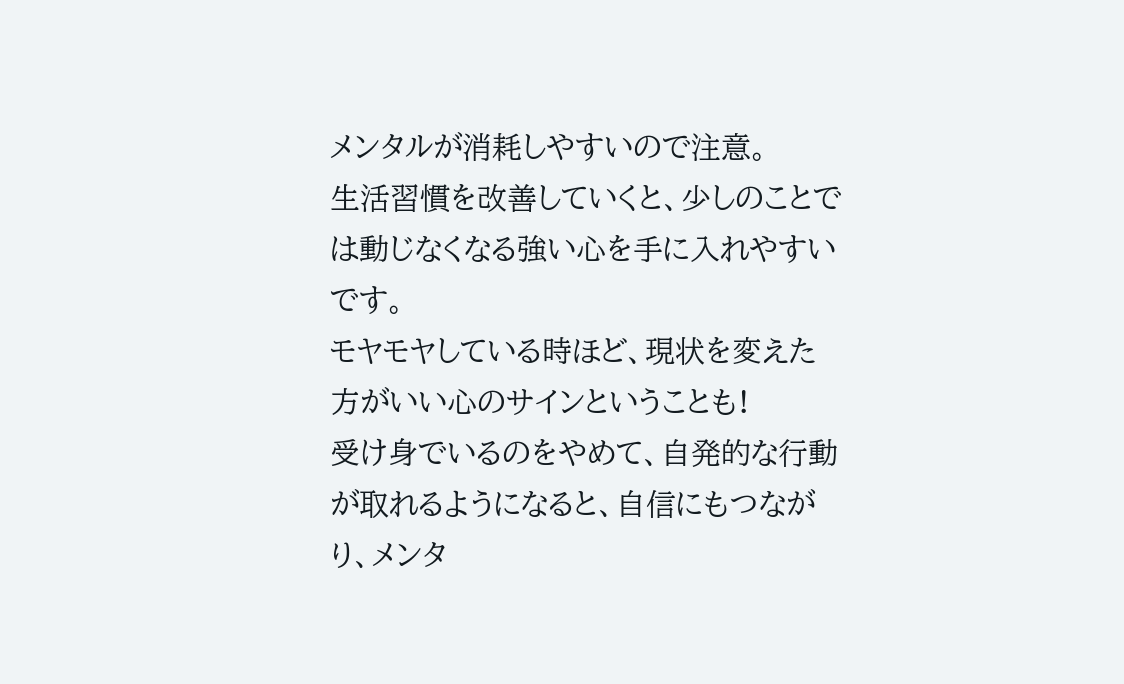メンタルが消耗しやすいので注意。
生活習慣を改善していくと、少しのことでは動じなくなる強い心を手に入れやすいです。
モヤモヤしている時ほど、現状を変えた方がいい心のサインということも!
受け身でいるのをやめて、自発的な行動が取れるようになると、自信にもつながり、メンタ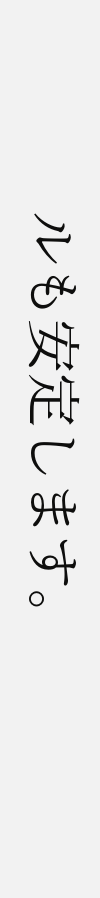ルも安定します。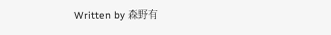Written by 森野有